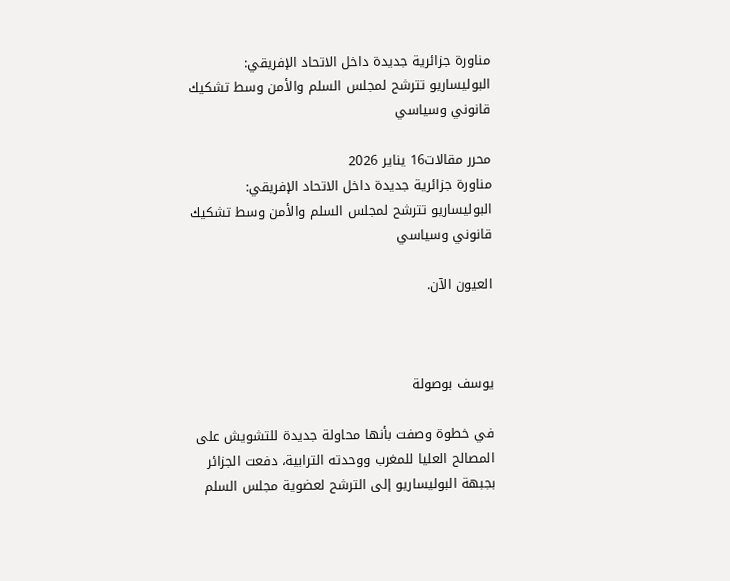مناورة جزائرية جديدة داخل الاتحاد الإفريقي: البوليساريو تترشح لمجلس السلم والأمن وسط تشكيك قانوني وسياسي

محرر مقالات16 يناير 2026
مناورة جزائرية جديدة داخل الاتحاد الإفريقي: البوليساريو تترشح لمجلس السلم والأمن وسط تشكيك قانوني وسياسي

العيون الآن.



يوسف بوصولة

في خطوة وصفت بأنها محاولة جديدة للتشويش على المصالح العليا للمغرب ووحدته الترابية، دفعت الجزائر بجبهة البوليساريو إلى الترشح لعضوية مجلس السلم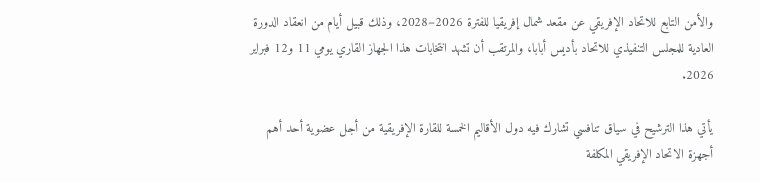والأمن التابع للاتحاد الإفريقي عن مقعد شمال إفريقيا للفترة 2026–2028، وذلك قبيل أيام من انعقاد الدورة العادية للمجلس التنفيذي للاتحاد بأديس أبابا، والمرتقب أن تشهد انتخابات هذا الجهاز القاري يومي 11 و12 فبراير 2026.

يأتي هذا الترشيح في سياق تنافسي تشارك فيه دول الأقاليم الخمسة للقارة الإفريقية من أجل عضوية أحد أهم أجهزة الاتحاد الإفريقي المكلفة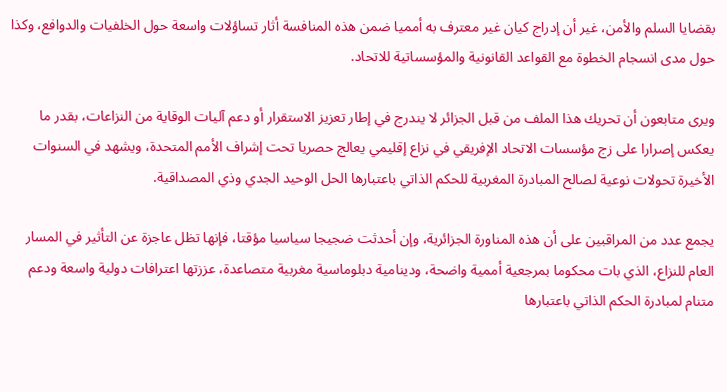بقضايا السلم والأمن، غير أن إدراج كيان غير معترف به أمميا ضمن هذه المنافسة أثار تساؤلات واسعة حول الخلفيات والدوافع، وكذا حول مدى انسجام الخطوة مع القواعد القانونية والمؤسساتية للاتحاد.

ويرى متابعون أن تحريك هذا الملف من قبل الجزائر لا يندرج في إطار تعزيز الاستقرار أو دعم آليات الوقاية من النزاعات، بقدر ما يعكس إصرارا على زج مؤسسات الاتحاد الإفريقي في نزاع إقليمي يعالج حصريا تحت إشراف الأمم المتحدة، ويشهد في السنوات الأخيرة تحولات نوعية لصالح المبادرة المغربية للحكم الذاتي باعتبارها الحل الوحيد الجدي وذي المصداقية.

يجمع عدد من المراقبين على أن هذه المناورة الجزائرية، وإن أحدثت ضجيجا سياسيا مؤقتا، فإنها تظل عاجزة عن التأثير في المسار العام للنزاع، الذي بات محكوما بمرجعية أممية واضحة، ودينامية دبلوماسية مغربية متصاعدة، عززتها اعترافات دولية واسعة ودعم متنام لمبادرة الحكم الذاتي باعتبارها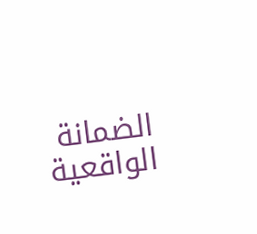الضمانة الواقعية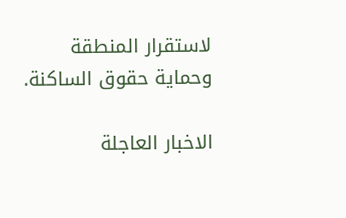لاستقرار المنطقة وحماية حقوق الساكنة.

الاخبار العاجلة